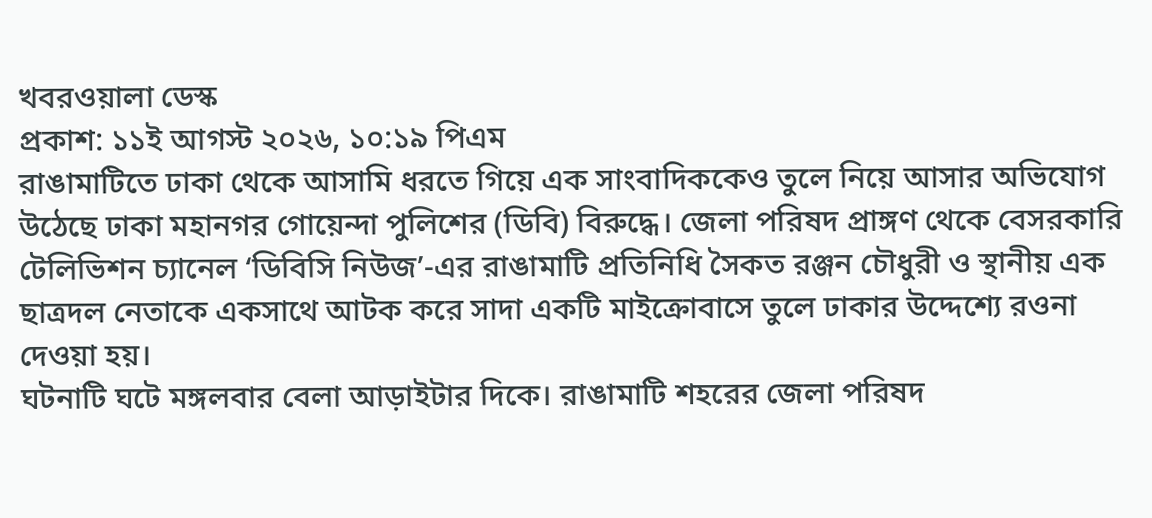খবরওয়ালা ডেস্ক
প্রকাশ: ১১ই আগস্ট ২০২৬, ১০:১৯ পিএম
রাঙামাটিতে ঢাকা থেকে আসামি ধরতে গিয়ে এক সাংবাদিককেও তুলে নিয়ে আসার অভিযোগ উঠেছে ঢাকা মহানগর গোয়েন্দা পুলিশের (ডিবি) বিরুদ্ধে। জেলা পরিষদ প্রাঙ্গণ থেকে বেসরকারি টেলিভিশন চ্যানেল ‘ডিবিসি নিউজ’-এর রাঙামাটি প্রতিনিধি সৈকত রঞ্জন চৌধুরী ও স্থানীয় এক ছাত্রদল নেতাকে একসাথে আটক করে সাদা একটি মাইক্রোবাসে তুলে ঢাকার উদ্দেশ্যে রওনা দেওয়া হয়।
ঘটনাটি ঘটে মঙ্গলবার বেলা আড়াইটার দিকে। রাঙামাটি শহরের জেলা পরিষদ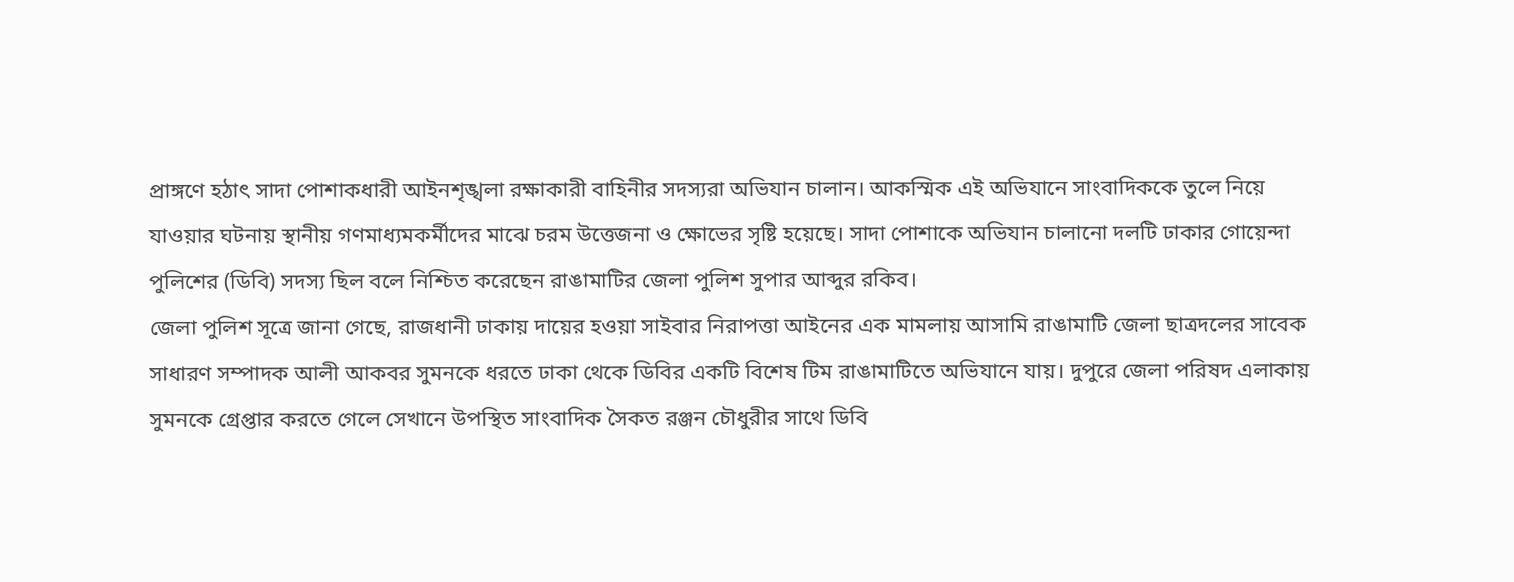প্রাঙ্গণে হঠাৎ সাদা পোশাকধারী আইনশৃঙ্খলা রক্ষাকারী বাহিনীর সদস্যরা অভিযান চালান। আকস্মিক এই অভিযানে সাংবাদিককে তুলে নিয়ে যাওয়ার ঘটনায় স্থানীয় গণমাধ্যমকর্মীদের মাঝে চরম উত্তেজনা ও ক্ষোভের সৃষ্টি হয়েছে। সাদা পোশাকে অভিযান চালানো দলটি ঢাকার গোয়েন্দা পুলিশের (ডিবি) সদস্য ছিল বলে নিশ্চিত করেছেন রাঙামাটির জেলা পুলিশ সুপার আব্দুর রকিব।
জেলা পুলিশ সূত্রে জানা গেছে, রাজধানী ঢাকায় দায়ের হওয়া সাইবার নিরাপত্তা আইনের এক মামলায় আসামি রাঙামাটি জেলা ছাত্রদলের সাবেক সাধারণ সম্পাদক আলী আকবর সুমনকে ধরতে ঢাকা থেকে ডিবির একটি বিশেষ টিম রাঙামাটিতে অভিযানে যায়। দুপুরে জেলা পরিষদ এলাকায় সুমনকে গ্রেপ্তার করতে গেলে সেখানে উপস্থিত সাংবাদিক সৈকত রঞ্জন চৌধুরীর সাথে ডিবি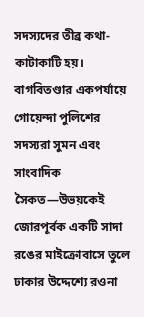সদস্যদের তীব্র কথা-কাটাকাটি হয়। বাগবিতণ্ডার একপর্যায়ে গোয়েন্দা পুলিশের সদস্যরা সুমন এবং সাংবাদিক সৈকত—উভয়কেই জোরপূর্বক একটি সাদা রঙের মাইক্রোবাসে তুলে ঢাকার উদ্দেশ্যে রওনা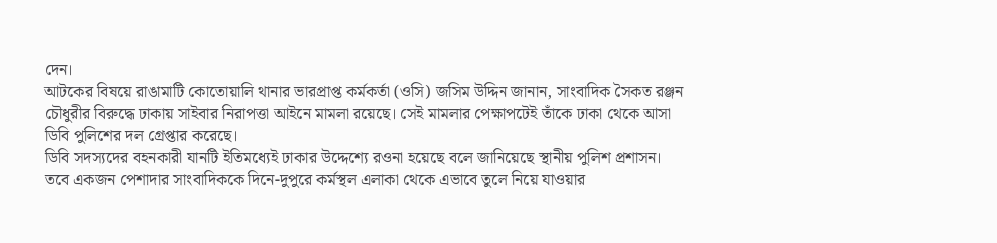দেন।
আটকের বিষয়ে রাঙামাটি কোতোয়ালি থানার ভারপ্রাপ্ত কর্মকর্তা (ওসি) জসিম উদ্দিন জানান, সাংবাদিক সৈকত রঞ্জন চৌধুরীর বিরুদ্ধে ঢাকায় সাইবার নিরাপত্তা আইনে মামলা রয়েছে। সেই মামলার পেক্ষাপটেই তাঁকে ঢাকা থেকে আসা ডিবি পুলিশের দল গ্রেপ্তার করেছে।
ডিবি সদস্যদের বহনকারী যানটি ইতিমধ্যেই ঢাকার উদ্দেশ্যে রওনা হয়েছে বলে জানিয়েছে স্থানীয় পুলিশ প্রশাসন। তবে একজন পেশাদার সাংবাদিককে দিনে-দুপুরে কর্মস্থল এলাকা থেকে এভাবে তুলে নিয়ে যাওয়ার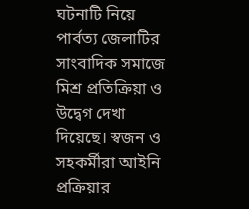ঘটনাটি নিয়ে পার্বত্য জেলাটির সাংবাদিক সমাজে মিশ্র প্রতিক্রিয়া ও উদ্বেগ দেখা দিয়েছে। স্বজন ও সহকর্মীরা আইনি প্রক্রিয়ার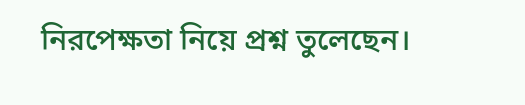নিরপেক্ষতা নিয়ে প্রশ্ন তুলেছেন।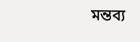মন্তব্য